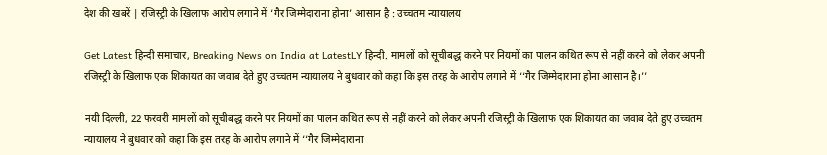देश की खबरें | रजिस्ट्री के खिलाफ आरोप लगाने में ‘गैर जिम्मेदाराना होना’ आसान है : उच्चतम न्यायालय

Get Latest हिन्दी समाचार, Breaking News on India at LatestLY हिन्दी. मामलों को सूचीबद्ध करने पर नियमों का पालन कथित रूप से नहीं करने को लेकर अपनी रजिस्ट्री के खिलाफ एक शिकायत का जवाब देते हुए उच्चतम न्यायालय ने बुधवार को कहा कि इस तरह के आरोप लगाने में ‘‘गैर जिम्मेदाराना होना आसान है।’’

नयी दिल्ली, 22 फरवरी मामलों को सूचीबद्ध करने पर नियमों का पालन कथित रूप से नहीं करने को लेकर अपनी रजिस्ट्री के खिलाफ एक शिकायत का जवाब देते हुए उच्चतम न्यायालय ने बुधवार को कहा कि इस तरह के आरोप लगाने में ‘‘गैर जिम्मेदाराना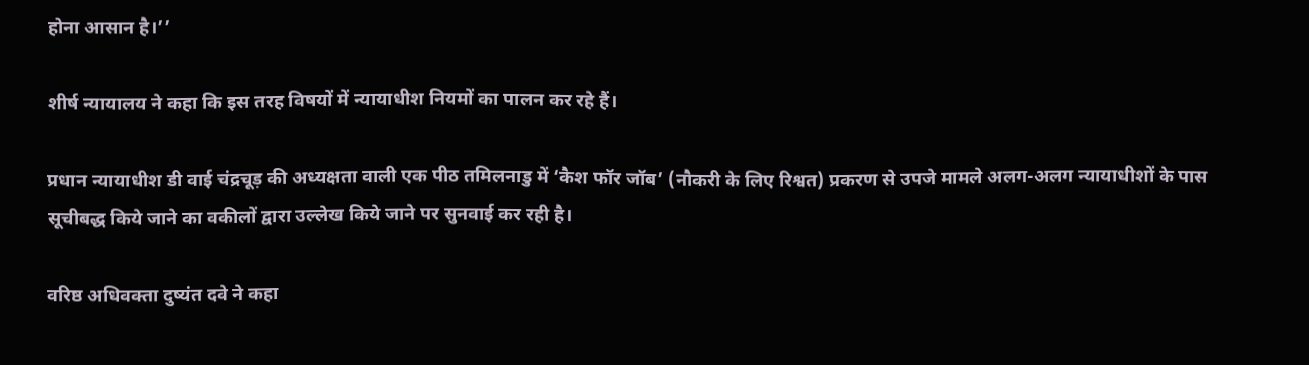होना आसान है।’’

शीर्ष न्यायालय ने कहा कि इस तरह विषयों में न्यायाधीश नियमों का पालन कर रहे हैं।

प्रधान न्यायाधीश डी वाई चंद्रचूड़ की अध्यक्षता वाली एक पीठ तमिलनाडु में ‘कैश फॉर जॉब’ (नौकरी के लिए रिश्वत) प्रकरण से उपजे मामले अलग-अलग न्यायाधीशों के पास सूचीबद्ध किये जाने का वकीलों द्वारा उल्लेख किये जाने पर सुनवाई कर रही है।

वरिष्ठ अधिवक्ता दुष्यंत दवे ने कहा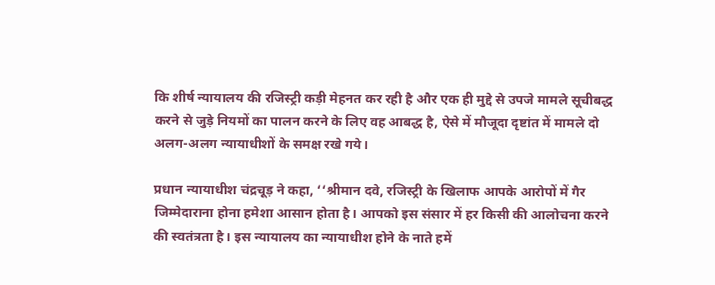कि शीर्ष न्यायालय की रजिस्ट्री कड़ी मेहनत कर रही है और एक ही मुद्दे से उपजे मामले सूचीबद्ध करने से जुड़े नियमों का पालन करने के लिए वह आबद्ध है, ऐसे में मौजूदा दृष्टांत में मामले दो अलग-अलग न्यायाधीशों के समक्ष रखे गये।

प्रधान न्यायाधीश चंद्रचूड़ ने कहा, ‘‘श्रीमान दवे, रजिस्ट्री के खिलाफ आपके आरोपों में गैर जिम्मेदाराना होना हमेशा आसान होता है। आपको इस संसार में हर किसी की आलोचना करने की स्वतंत्रता है। इस न्यायालय का न्यायाधीश होने के नाते हमें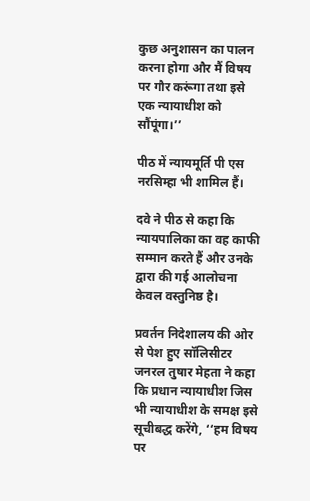कुछ अनुशासन का पालन करना होगा और मैं विषय पर गौर करूंगा तथा इसे एक न्यायाधीश को सौंपूंगा।’’

पीठ में न्यायमूर्ति पी एस नरसिम्हा भी शामिल हैं।

दवे ने पीठ से कहा कि न्यायपालिका का वह काफी सम्मान करते हैं और उनके द्वारा की गई आलोचना केवल वस्तुनिष्ठ है।

प्रवर्तन निदेशालय की ओर से पेश हुए सॉलिसीटर जनरल तुषार मेहता ने कहा कि प्रधान न्यायाधीश जिस भी न्यायाधीश के समक्ष इसे सूचीबद्ध करेंगे, ‘‘हम विषय पर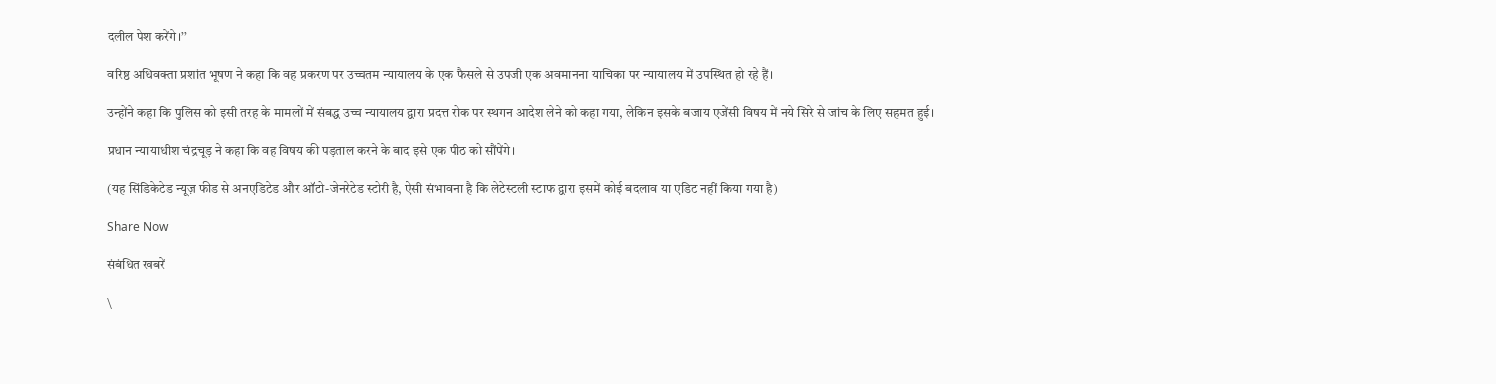दलील पेश करेंगे।’’

वरिष्ठ अधिवक्ता प्रशांत भूषण ने कहा कि वह प्रकरण पर उच्चतम न्यायालय के एक फैसले से उपजी एक अवमानना याचिका पर न्यायालय में उपस्थित हो रहे हैं।

उन्होंने कहा कि पुलिस को इसी तरह के मामलों में संबद्ध उच्च न्यायालय द्वारा प्रदत्त रोक पर स्थगन आदेश लेने को कहा गया, लेकिन इसके बजाय एजेंसी विषय में नये सिरे से जांच के लिए सहमत हुई।

प्रधान न्यायाधीश चंद्रचूड़ ने कहा कि वह विषय की पड़ताल करने के बाद इसे एक पीठ को सौंपेंगे।

(यह सिंडिकेटेड न्यूज़ फीड से अनएडिटेड और ऑटो-जेनरेटेड स्टोरी है, ऐसी संभावना है कि लेटेस्टली स्टाफ द्वारा इसमें कोई बदलाव या एडिट नहीं किया गया है)

Share Now

संबंधित खबरें

\